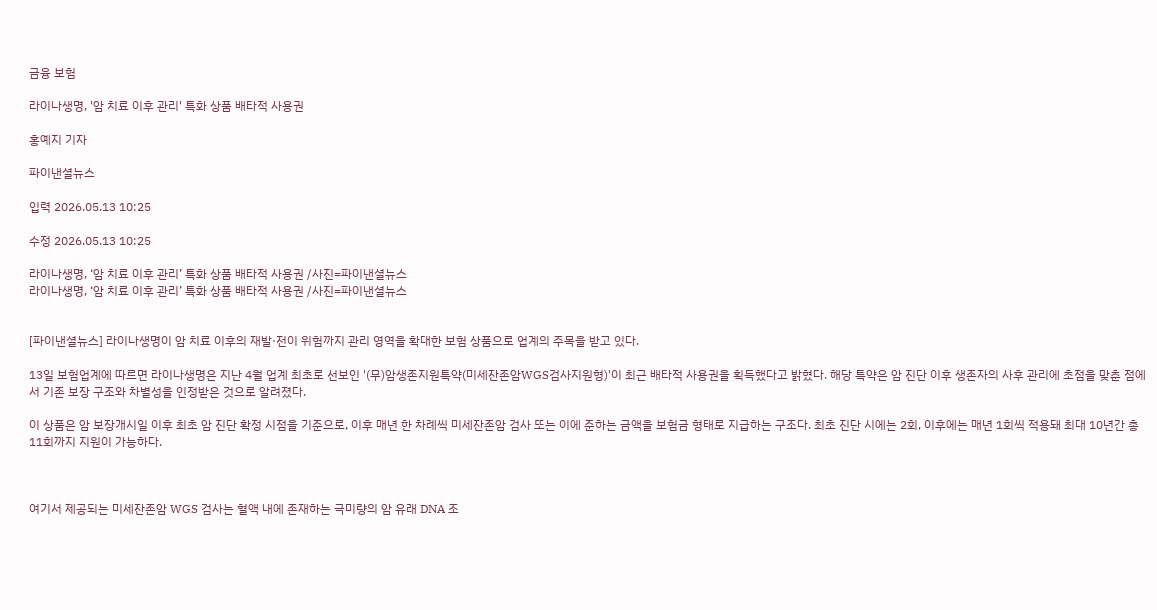금융 보험

라이나생명, '암 치료 이후 관리' 특화 상품 배타적 사용권

홍예지 기자

파이낸셜뉴스

입력 2026.05.13 10:25

수정 2026.05.13 10:25

라이나생명, ‘암 치료 이후 관리’ 특화 상품 배타적 사용권 /사진=파이낸셜뉴스
라이나생명, ‘암 치료 이후 관리’ 특화 상품 배타적 사용권 /사진=파이낸셜뉴스


[파이낸셜뉴스] 라이나생명이 암 치료 이후의 재발·전이 위험까지 관리 영역을 확대한 보험 상품으로 업계의 주목을 받고 있다.

13일 보험업계에 따르면 라이나생명은 지난 4월 업계 최초로 선보인 '(무)암생존지원특약(미세잔존암WGS검사지원형)'이 최근 배타적 사용권을 획득했다고 밝혔다. 해당 특약은 암 진단 이후 생존자의 사후 관리에 초점을 맞춘 점에서 기존 보장 구조와 차별성을 인정받은 것으로 알려졌다.

이 상품은 암 보장개시일 이후 최초 암 진단 확정 시점을 기준으로, 이후 매년 한 차례씩 미세잔존암 검사 또는 이에 준하는 금액을 보험금 형태로 지급하는 구조다. 최초 진단 시에는 2회, 이후에는 매년 1회씩 적용돼 최대 10년간 총 11회까지 지원이 가능하다.



여기서 제공되는 미세잔존암 WGS 검사는 혈액 내에 존재하는 극미량의 암 유래 DNA 조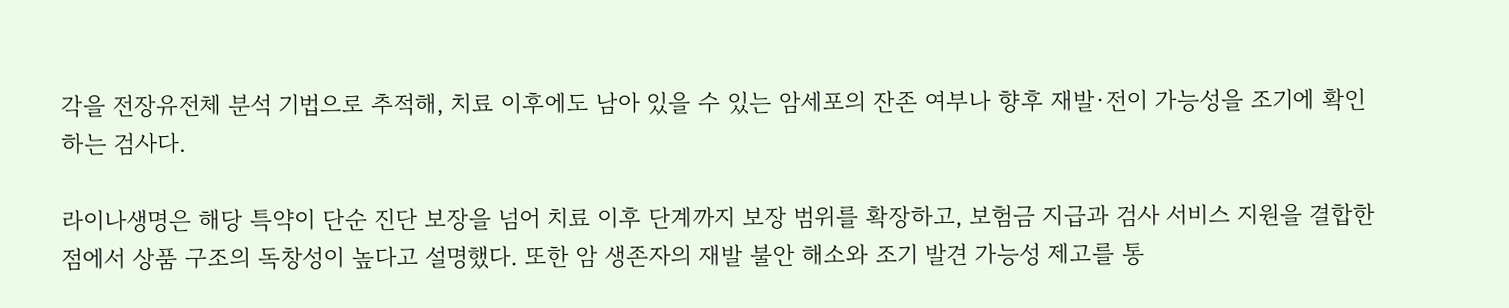각을 전장유전체 분석 기법으로 추적해, 치료 이후에도 남아 있을 수 있는 암세포의 잔존 여부나 향후 재발·전이 가능성을 조기에 확인하는 검사다.

라이나생명은 해당 특약이 단순 진단 보장을 넘어 치료 이후 단계까지 보장 범위를 확장하고, 보험금 지급과 검사 서비스 지원을 결합한 점에서 상품 구조의 독창성이 높다고 설명했다. 또한 암 생존자의 재발 불안 해소와 조기 발견 가능성 제고를 통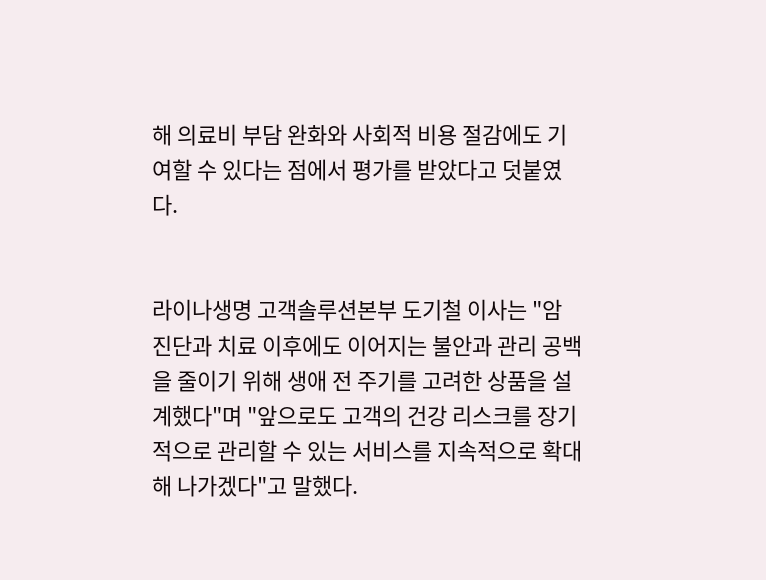해 의료비 부담 완화와 사회적 비용 절감에도 기여할 수 있다는 점에서 평가를 받았다고 덧붙였다.


라이나생명 고객솔루션본부 도기철 이사는 "암 진단과 치료 이후에도 이어지는 불안과 관리 공백을 줄이기 위해 생애 전 주기를 고려한 상품을 설계했다"며 "앞으로도 고객의 건강 리스크를 장기적으로 관리할 수 있는 서비스를 지속적으로 확대해 나가겠다"고 말했다.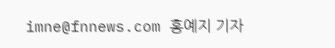imne@fnnews.com 홍예지 기자